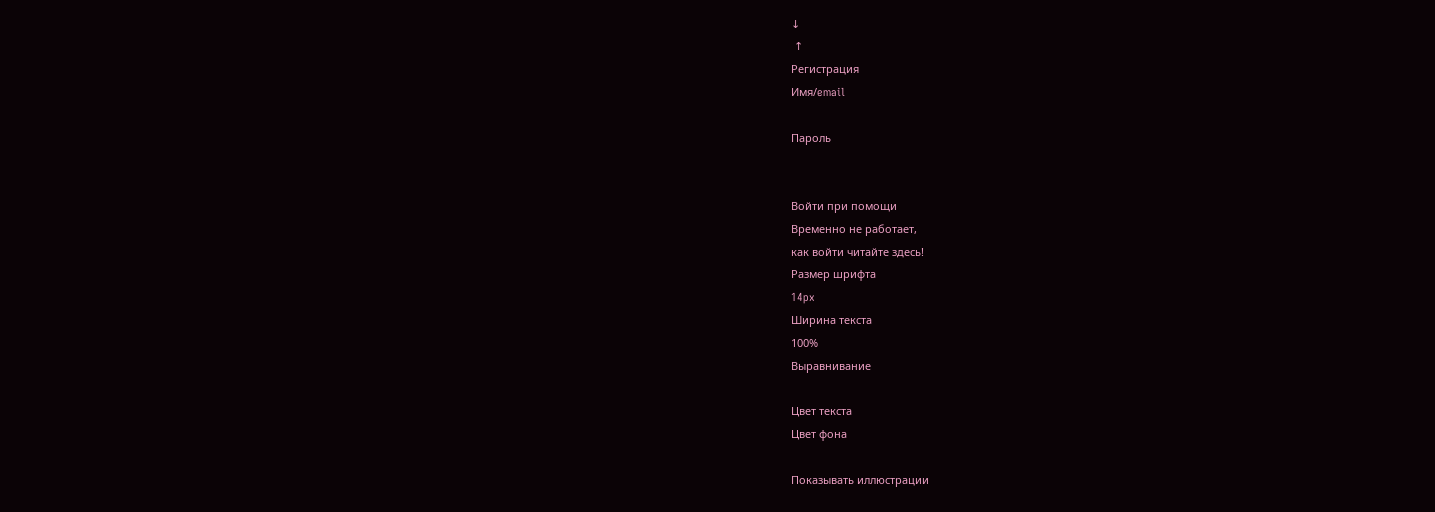↓
 ↑
Регистрация
Имя/email

Пароль


Войти при помощи
Временно не работает,
как войти читайте здесь!
Размер шрифта
14px
Ширина текста
100%
Выравнивание

Цвет текста
Цвет фона

Показывать иллюстрации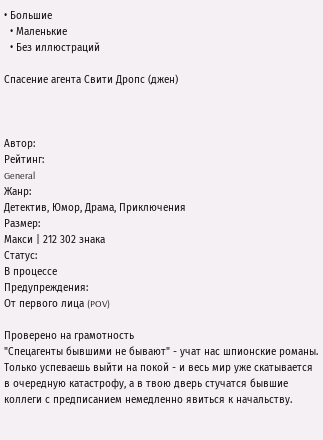• Большие
  • Маленькие
  • Без иллюстраций

Спасение агента Свити Дропс (джен)



Автор:
Рейтинг:
General
Жанр:
Детектив, Юмор, Драма, Приключения
Размер:
Макси | 212 302 знака
Статус:
В процессе
Предупреждения:
От первого лица (POV)

Проверено на грамотность
"Спецагенты бывшими не бывают" - учат нас шпионские романы. Только успеваешь выйти на покой - и весь мир уже скатывается в очередную катастрофу, а в твою дверь стучатся бывшие коллеги с предписанием немедленно явиться к начальству.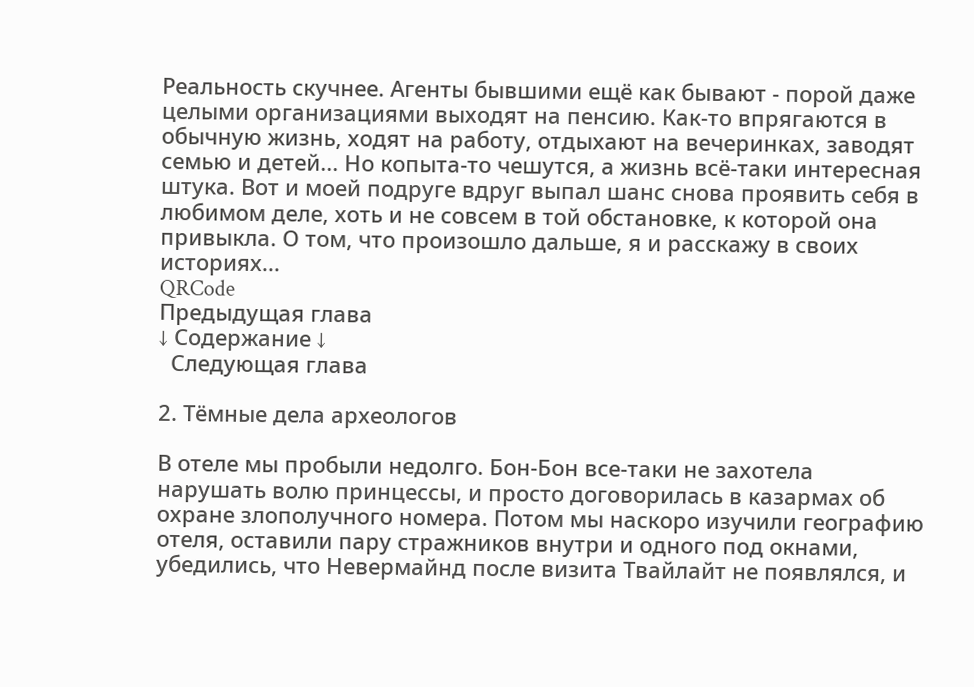Реальность скучнее. Агенты бывшими ещё как бывают - порой даже целыми организациями выходят на пенсию. Как-то впрягаются в обычную жизнь, ходят на работу, отдыхают на вечеринках, заводят семью и детей... Но копыта-то чешутся, а жизнь всё-таки интересная штука. Вот и моей подруге вдруг выпал шанс снова проявить себя в любимом деле, хоть и не совсем в той обстановке, к которой она привыкла. О том, что произошло дальше, я и расскажу в своих историях...
QRCode
Предыдущая глава
↓ Содержание ↓
  Следующая глава

2. Тёмные дела археологов

В отеле мы пробыли недолго. Бон-Бон все-таки не захотела нарушать волю принцессы, и просто договорилась в казармах об охране злополучного номера. Потом мы наскоро изучили географию отеля, оставили пару стражников внутри и одного под окнами, убедились, что Невермайнд после визита Твайлайт не появлялся, и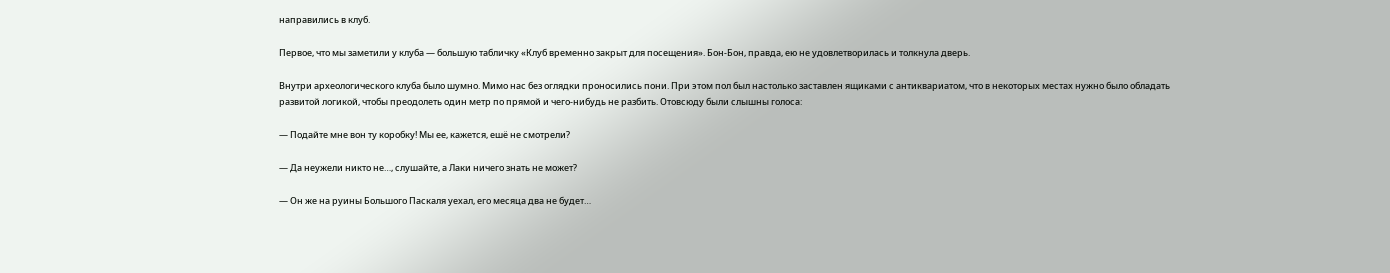направились в клуб.

Первое, что мы заметили у клуба — большую табличку «Клуб временно закрыт для посещения». Бон-Бон, правда, ею не удовлетворилась и толкнула дверь.

Внутри археологического клуба было шумно. Мимо нас без оглядки проносились пони. При этом пол был настолько заставлен ящиками с антиквариатом, что в некоторых местах нужно было обладать развитой логикой, чтобы преодолеть один метр по прямой и чего-нибудь не разбить. Отовсюду были слышны голоса:

— Подайте мне вон ту коробку! Мы ее, кажется, ешё не смотрели?

— Да неужели никто не…, слушайте, а Лаки ничего знать не может?

— Он же на руины Большого Паскаля уехал, его месяца два не будет…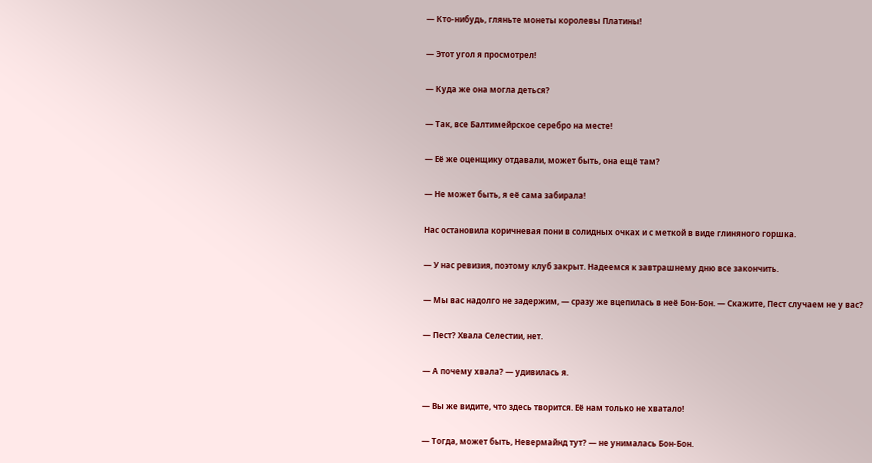— Кто-нибудь, гляньте монеты королевы Платины!

— Этот угол я просмотрел!

— Куда же она могла деться?

— Так, все Балтимейрское серебро на месте!

— Её же оценщику отдавали, может быть, она ещё там?

— Не может быть, я её сама забирала!

Нас остановила коричневая пони в солидных очках и с меткой в виде глиняного горшка.

— У нас ревизия, поэтому клуб закрыт. Надеемся к завтрашнему дню все закончить.

— Мы вас надолго не задержим, — сразу же вцепилась в неё Бон-Бон. — Скажите, Пест случаем не у вас?

— Пест? Хвала Селестии, нет.

— А почему хвала? — удивилась я.

— Вы же видите, что здесь творится. Её нам только не хватало!

— Тогда, может быть, Невермайнд тут? — не унималась Бон-Бон.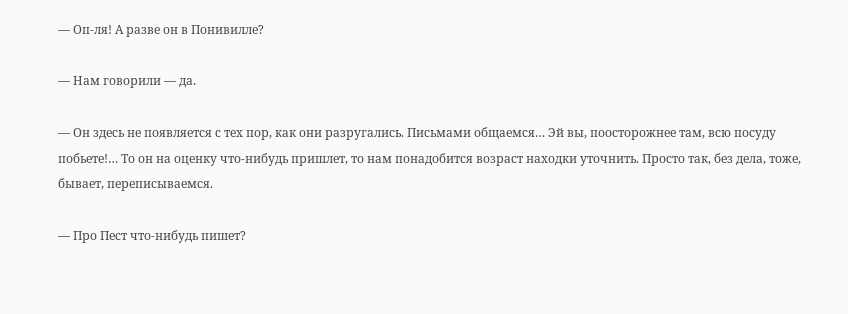— Оп-ля! А разве он в Понивилле?

— Нам говорили — да.

— Он здесь не появляется с тех пор, как они разругались. Письмами общаемся… Эй вы, поосторожнее там, всю посуду побьете!… То он на оценку что-нибудь пришлет, то нам понадобится возраст находки уточнить. Просто так, без дела, тоже, бывает, переписываемся.

— Про Пест что-нибудь пишет?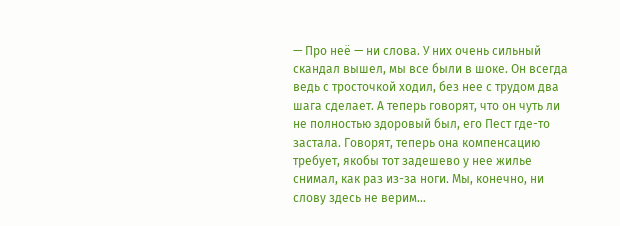— Про неё — ни слова. У них очень сильный скандал вышел, мы все были в шоке. Он всегда ведь с тросточкой ходил, без нее с трудом два шага сделает. А теперь говорят, что он чуть ли не полностью здоровый был, его Пест где-то застала. Говорят, теперь она компенсацию требует, якобы тот задешево у нее жилье снимал, как раз из-за ноги. Мы, конечно, ни слову здесь не верим…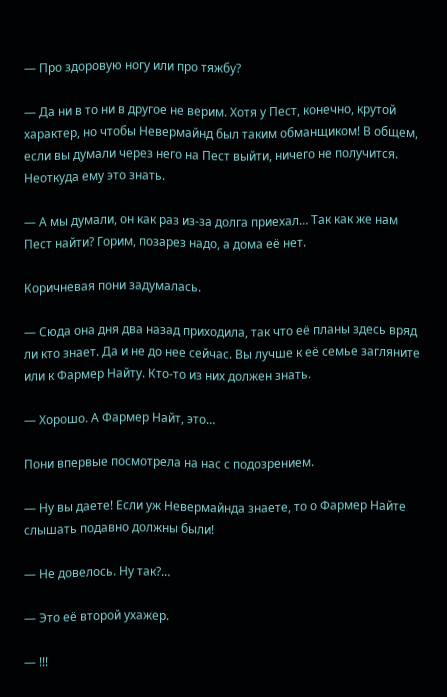— Про здоровую ногу или про тяжбу?

— Да ни в то ни в другое не верим. Хотя у Пест, конечно, крутой характер, но чтобы Невермайнд был таким обманщиком! В общем, если вы думали через него на Пест выйти, ничего не получится. Неоткуда ему это знать.

— А мы думали, он как раз из-за долга приехал… Так как же нам Пест найти? Горим, позарез надо, а дома её нет.

Коричневая пони задумалась.

— Сюда она дня два назад приходила, так что её планы здесь вряд ли кто знает. Да и не до нее сейчас. Вы лучше к её семье загляните или к Фармер Найту. Кто-то из них должен знать.

— Хорошо. А Фармер Найт, это…

Пони впервые посмотрела на нас с подозрением.

— Ну вы даете! Если уж Невермайнда знаете, то о Фармер Найте слышать подавно должны были!

— Не довелось. Ну так?…

— Это её второй ухажер.

— !!!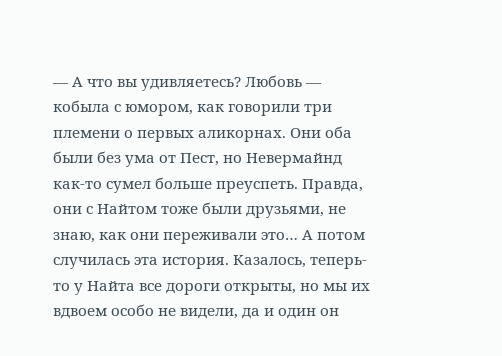— А что вы удивляетесь? Любовь — кобыла с юмором, как говорили три племени о первых аликорнах. Они оба были без ума от Пест, но Невермайнд как-то сумел больше преуспеть. Правда, они с Найтом тоже были друзьями, не знаю, как они переживали это… А потом случилась эта история. Казалось, теперь-то у Найта все дороги открыты, но мы их вдвоем особо не видели, да и один он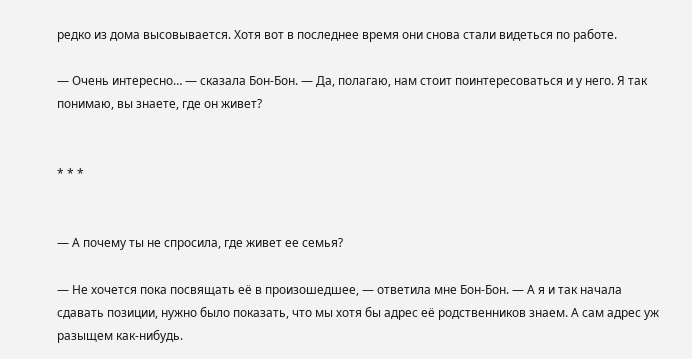редко из дома высовывается. Хотя вот в последнее время они снова стали видеться по работе.

— Очень интересно… — сказала Бон-Бон. — Да, полагаю, нам стоит поинтересоваться и у него. Я так понимаю, вы знаете, где он живет?


* * *


— А почему ты не спросила, где живет ее семья?

— Не хочется пока посвящать её в произошедшее, — ответила мне Бон-Бон. — А я и так начала сдавать позиции, нужно было показать, что мы хотя бы адрес её родственников знаем. А сам адрес уж разыщем как-нибудь.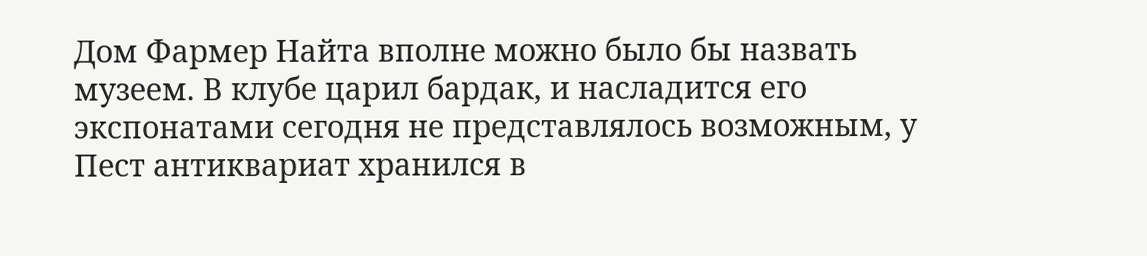Дом Фармер Найта вполне можно было бы назвать музеем. В клубе царил бардак, и насладится его экспонатами сегодня не представлялось возможным, у Пест антиквариат хранился в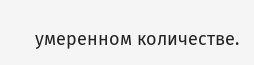умеренном количестве.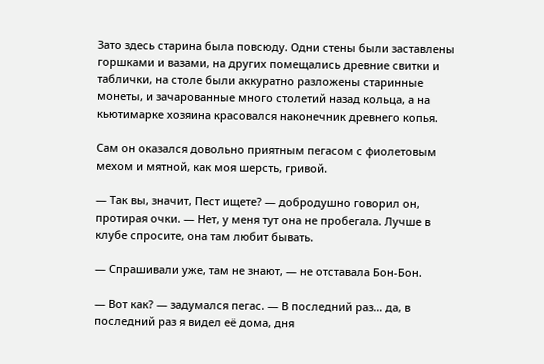Зато здесь старина была повсюду. Одни стены были заставлены горшками и вазами, на других помещались древние свитки и таблички, на столе были аккуратно разложены старинные монеты, и зачарованные много столетий назад кольца, а на кьютимарке хозяина красовался наконечник древнего копья.

Сам он оказался довольно приятным пегасом с фиолетовым мехом и мятной, как моя шерсть, гривой.

— Так вы, значит, Пест ищете? — добродушно говорил он, протирая очки. — Нет, у меня тут она не пробегала. Лучше в клубе спросите, она там любит бывать.

— Спрашивали уже, там не знают, — не отставала Бон-Бон.

— Вот как? — задумался пегас. — В последний раз… да, в последний раз я видел её дома, дня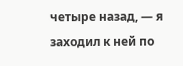четыре назад, — я заходил к ней по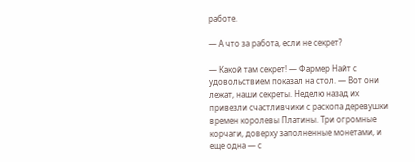работе.

— А что за работа, если не секрет?

— Какой там секрет! — Фармер Найт с удовольствием показал на стол. — Вот они лежат, наши секреты. Неделю назад их привезли счастливчики с раскопа деревушки времен королевы Платины. Три огромные корчаги, доверху заполненные монетами, и еще одна — с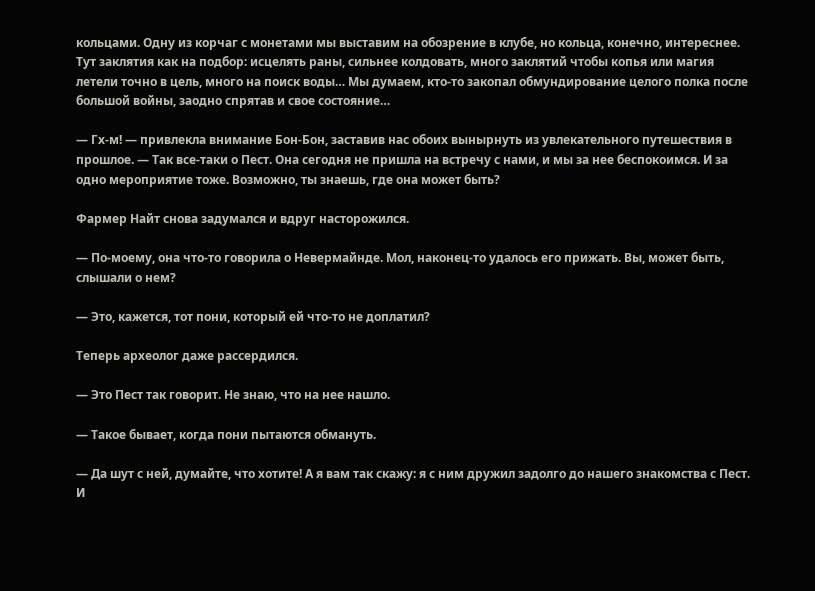кольцами. Одну из корчаг с монетами мы выставим на обозрение в клубе, но кольца, конечно, интереснее. Тут заклятия как на подбор: исцелять раны, сильнее колдовать, много заклятий чтобы копья или магия летели точно в цель, много на поиск воды… Мы думаем, кто-то закопал обмундирование целого полка после большой войны, заодно спрятав и свое состояние…

— Гх-м! — привлекла внимание Бон-Бон, заставив нас обоих вынырнуть из увлекательного путешествия в прошлое. — Так все-таки о Пест. Она сегодня не пришла на встречу с нами, и мы за нее беспокоимся. И за одно мероприятие тоже. Возможно, ты знаешь, где она может быть?

Фармер Найт снова задумался и вдруг насторожился.

— По-моему, она что-то говорила о Невермайнде. Мол, наконец-то удалось его прижать. Вы, может быть, слышали о нем?

— Это, кажется, тот пони, который ей что-то не доплатил?

Теперь археолог даже рассердился.

— Это Пест так говорит. Не знаю, что на нее нашло.

— Такое бывает, когда пони пытаются обмануть.

— Да шут с ней, думайте, что хотите! А я вам так скажу: я с ним дружил задолго до нашего знакомства с Пест. И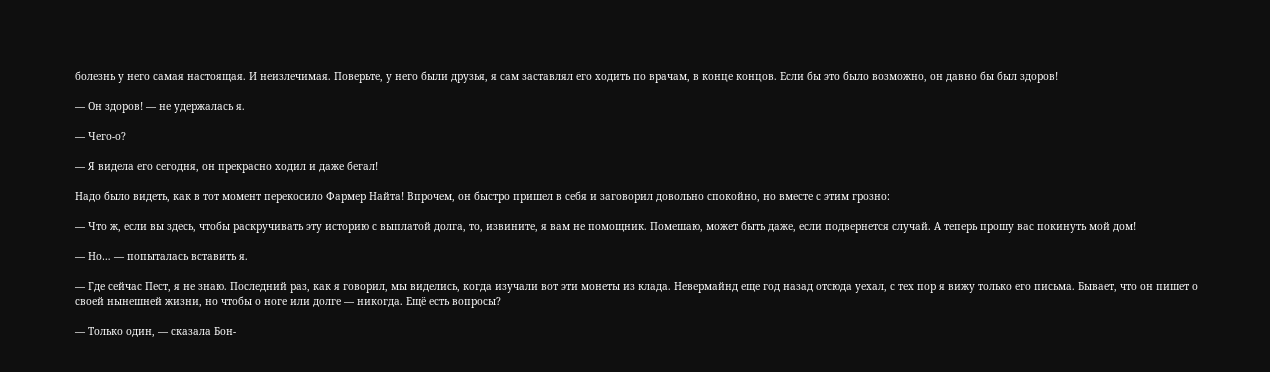болезнь у него самая настоящая. И неизлечимая. Поверьте, у него были друзья, я сам заставлял его ходить по врачам, в конце концов. Если бы это было возможно, он давно бы был здоров!

— Он здоров! — не удержалась я.

— Чего-о?

— Я видела его сегодня, он прекрасно ходил и даже бегал!

Надо было видеть, как в тот момент перекосило Фармер Найта! Впрочем, он быстро пришел в себя и заговорил довольно спокойно, но вместе с этим грозно:

— Что ж, если вы здесь, чтобы раскручивать эту историю с выплатой долга, то, извините, я вам не помощник. Помешаю, может быть даже, если подвернется случай. А теперь прошу вас покинуть мой дом!

— Но… — попыталась вставить я.

— Где сейчас Пест, я не знаю. Последний раз, как я говорил, мы виделись, когда изучали вот эти монеты из клада. Невермайнд еще год назад отсюда уехал, с тех пор я вижу только его письма. Бывает, что он пишет о своей нынешней жизни, но чтобы о ноге или долге — никогда. Ещё есть вопросы?

— Только один, — сказала Бон-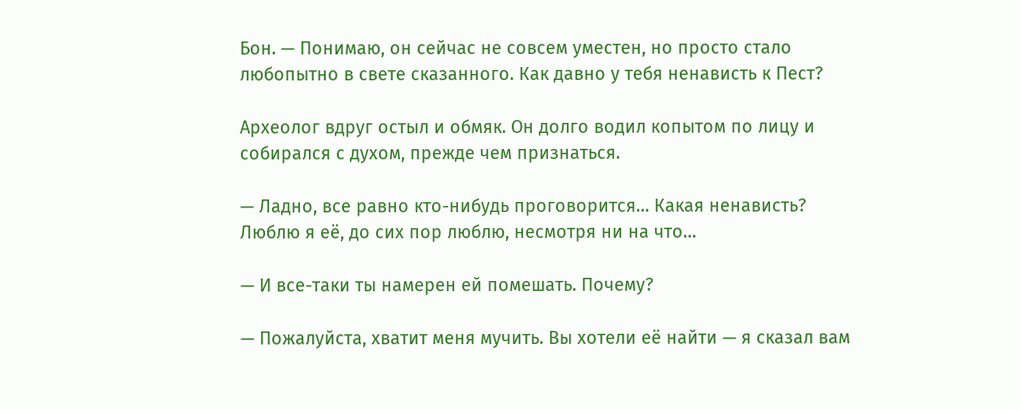Бон. — Понимаю, он сейчас не совсем уместен, но просто стало любопытно в свете сказанного. Как давно у тебя ненависть к Пест?

Археолог вдруг остыл и обмяк. Он долго водил копытом по лицу и собирался с духом, прежде чем признаться.

— Ладно, все равно кто-нибудь проговорится… Какая ненависть? Люблю я её, до сих пор люблю, несмотря ни на что…

— И все-таки ты намерен ей помешать. Почему?

— Пожалуйста, хватит меня мучить. Вы хотели её найти — я сказал вам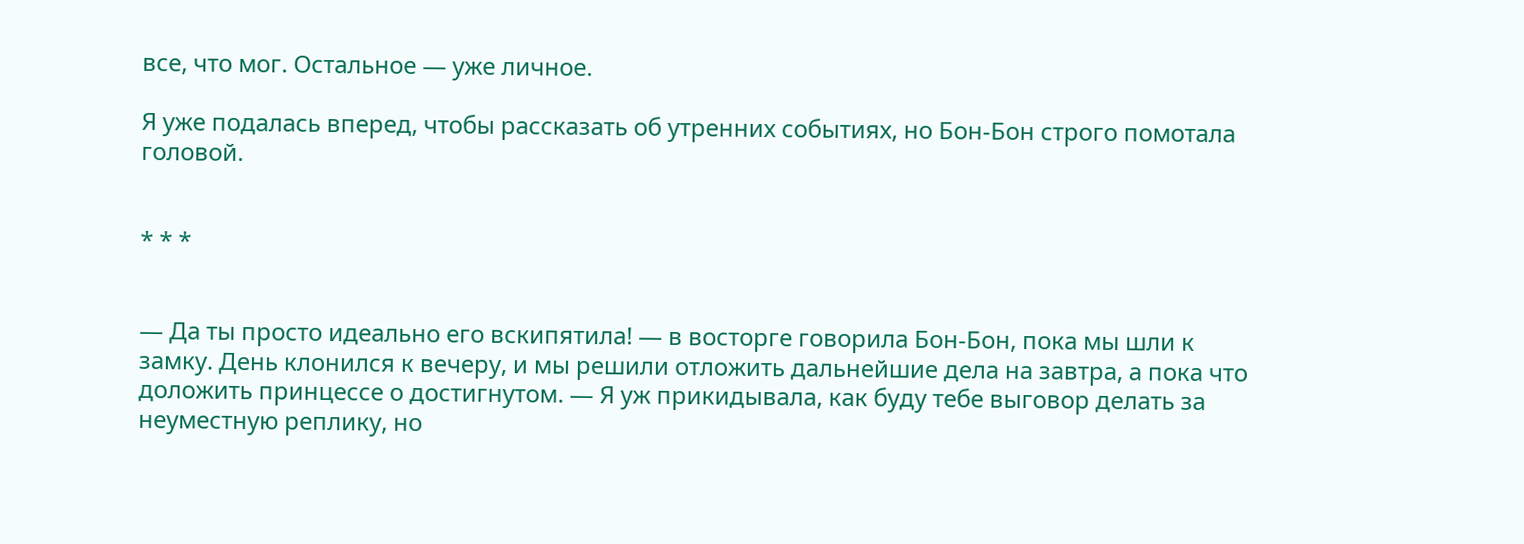все, что мог. Остальное — уже личное.

Я уже подалась вперед, чтобы рассказать об утренних событиях, но Бон-Бон строго помотала головой.


* * *


— Да ты просто идеально его вскипятила! — в восторге говорила Бон-Бон, пока мы шли к замку. День клонился к вечеру, и мы решили отложить дальнейшие дела на завтра, а пока что доложить принцессе о достигнутом. — Я уж прикидывала, как буду тебе выговор делать за неуместную реплику, но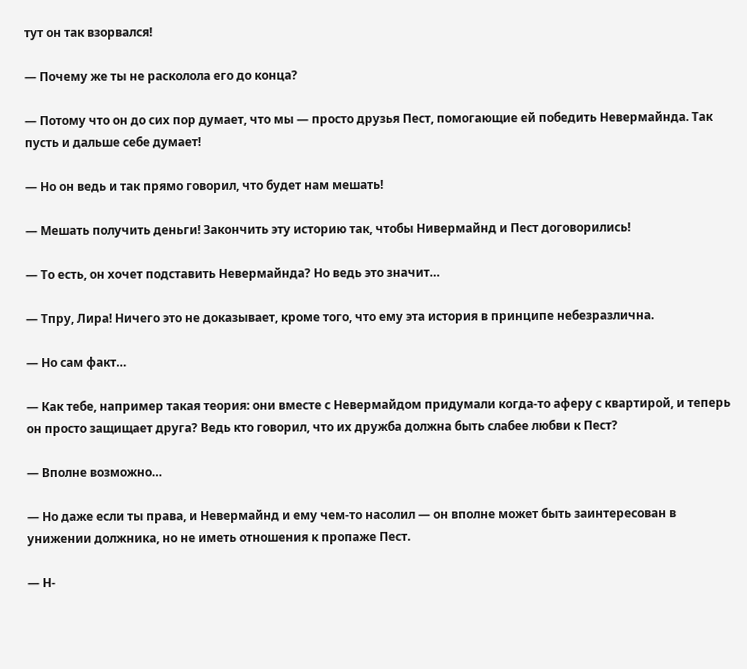тут он так взорвался!

— Почему же ты не расколола его до конца?

— Потому что он до сих пор думает, что мы — просто друзья Пест, помогающие ей победить Невермайнда. Так пусть и дальше себе думает!

— Но он ведь и так прямо говорил, что будет нам мешать!

— Мешать получить деньги! Закончить эту историю так, чтобы Нивермайнд и Пест договорились!

— То есть, он хочет подставить Невермайнда? Но ведь это значит…

— Тпру, Лира! Ничего это не доказывает, кроме того, что ему эта история в принципе небезразлична.

— Но сам факт…

— Как тебе, например такая теория: они вместе с Невермайдом придумали когда-то аферу с квартирой, и теперь он просто защищает друга? Ведь кто говорил, что их дружба должна быть слабее любви к Пест?

— Вполне возможно…

— Но даже если ты права, и Невермайнд и ему чем-то насолил — он вполне может быть заинтересован в унижении должника, но не иметь отношения к пропаже Пест.

— Н-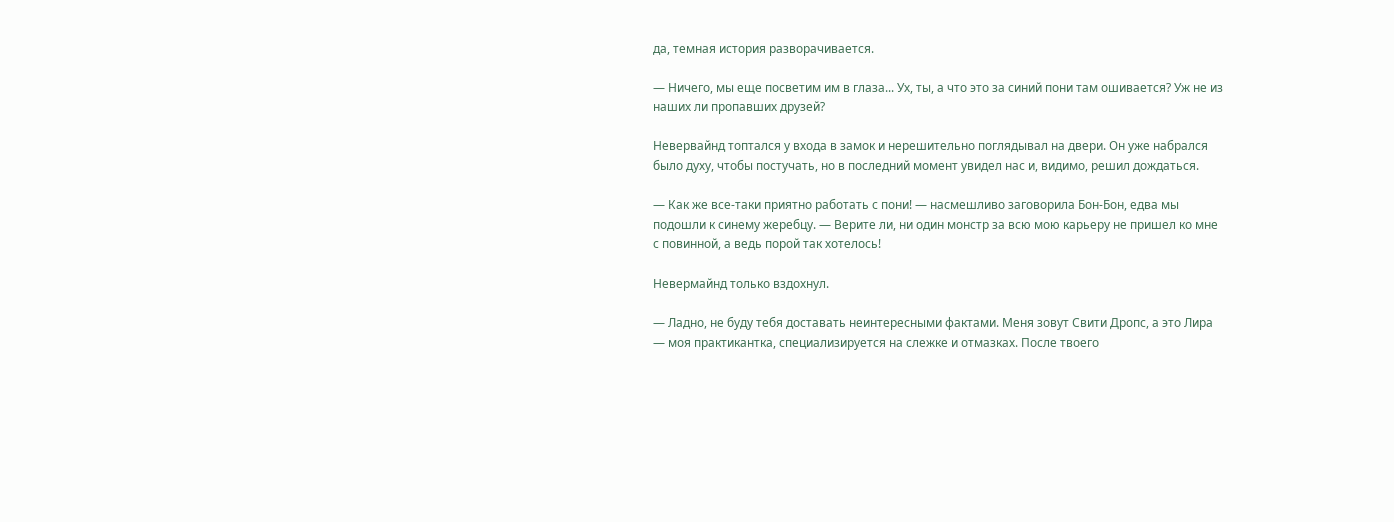да, темная история разворачивается.

— Ничего, мы еще посветим им в глаза... Ух, ты, а что это за синий пони там ошивается? Уж не из наших ли пропавших друзей?

Невервайнд топтался у входа в замок и нерешительно поглядывал на двери. Он уже набрался было духу, чтобы постучать, но в последний момент увидел нас и, видимо, решил дождаться.

— Как же все-таки приятно работать с пони! — насмешливо заговорила Бон-Бон, едва мы подошли к синему жеребцу. — Верите ли, ни один монстр за всю мою карьеру не пришел ко мне с повинной, а ведь порой так хотелось!

Невермайнд только вздохнул.

— Ладно, не буду тебя доставать неинтересными фактами. Меня зовут Свити Дропс, а это Лира — моя практикантка, специализируется на слежке и отмазках. После твоего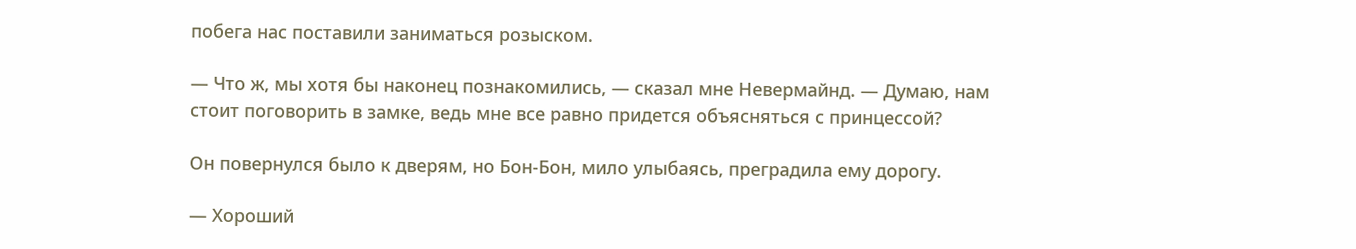побега нас поставили заниматься розыском.

— Что ж, мы хотя бы наконец познакомились, — сказал мне Невермайнд. — Думаю, нам стоит поговорить в замке, ведь мне все равно придется объясняться с принцессой?

Он повернулся было к дверям, но Бон-Бон, мило улыбаясь, преградила ему дорогу.

— Хороший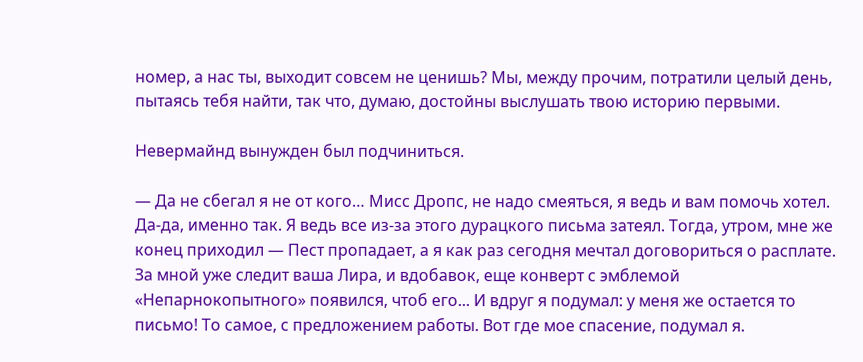номер, а нас ты, выходит совсем не ценишь? Мы, между прочим, потратили целый день, пытаясь тебя найти, так что, думаю, достойны выслушать твою историю первыми.

Невермайнд вынужден был подчиниться.

— Да не сбегал я не от кого… Мисс Дропс, не надо смеяться, я ведь и вам помочь хотел. Да-да, именно так. Я ведь все из-за этого дурацкого письма затеял. Тогда, утром, мне же конец приходил — Пест пропадает, а я как раз сегодня мечтал договориться о расплате. За мной уже следит ваша Лира, и вдобавок, еще конверт с эмблемой «Непарнокопытного» появился, чтоб его... И вдруг я подумал: у меня же остается то письмо! То самое, с предложением работы. Вот где мое спасение, подумал я.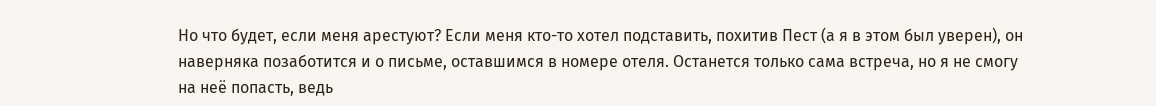Но что будет, если меня арестуют? Если меня кто-то хотел подставить, похитив Пест (а я в этом был уверен), он наверняка позаботится и о письме, оставшимся в номере отеля. Останется только сама встреча, но я не смогу на неё попасть, ведь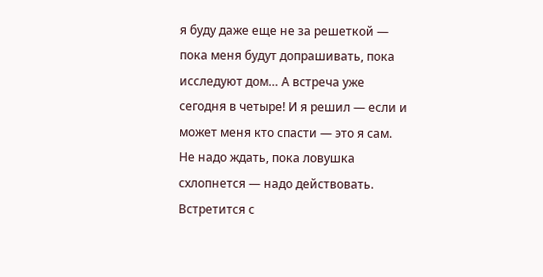я буду даже еще не за решеткой — пока меня будут допрашивать, пока исследуют дом… А встреча уже сегодня в четыре! И я решил — если и может меня кто спасти — это я сам. Не надо ждать, пока ловушка схлопнется — надо действовать. Встретится с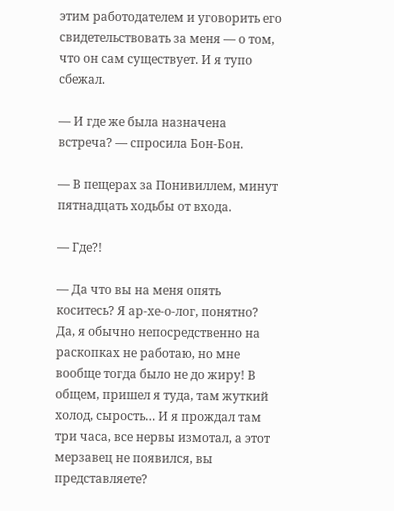этим работодателем и уговорить его свидетельствовать за меня — о том, что он сам существует. И я тупо сбежал.

— И где же была назначена встреча? — спросила Бон-Бон.

— В пещерах за Понивиллем, минут пятнадцать ходьбы от входа.

— Где?!

— Да что вы на меня опять коситесь? Я ар-хе-о-лог, понятно? Да, я обычно непосредственно на раскопках не работаю, но мне вообще тогда было не до жиру! В общем, пришел я туда, там жуткий холод, сырость… И я прождал там три часа, все нервы измотал, а этот мерзавец не появился, вы представляете?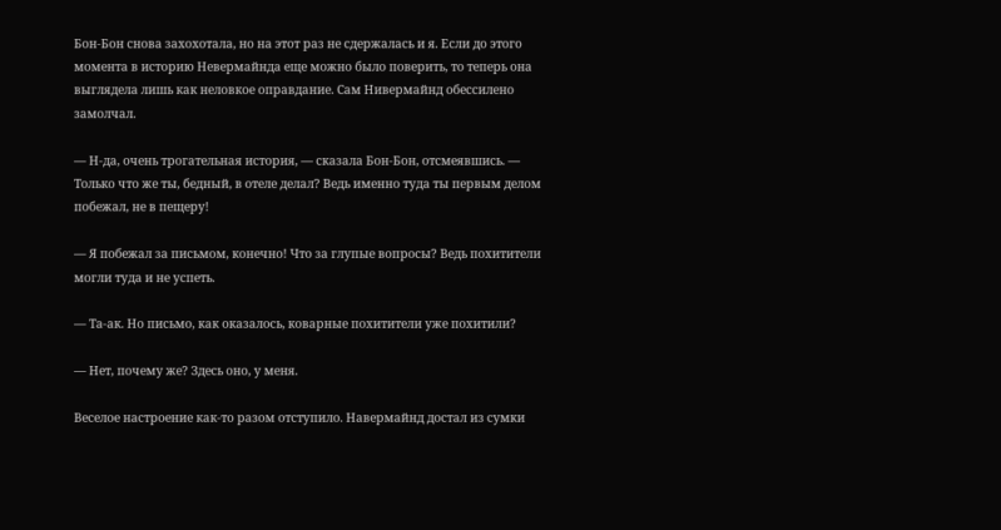Бон-Бон снова захохотала, но на этот раз не сдержалась и я. Если до этого момента в историю Невермайнда еще можно было поверить, то теперь она выглядела лишь как неловкое оправдание. Сам Нивермайнд обессилено замолчал.

— Н-да, очень трогательная история, — сказала Бон-Бон, отсмеявшись. — Только что же ты, бедный, в отеле делал? Ведь именно туда ты первым делом побежал, не в пещеру!

— Я побежал за письмом, конечно! Что за глупые вопросы? Ведь похитители могли туда и не успеть.

— Та-ак. Но письмо, как оказалось, коварные похитители уже похитили?

— Нет, почему же? Здесь оно, у меня.

Веселое настроение как-то разом отступило. Навермайнд достал из сумки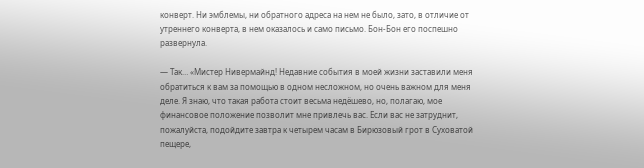конверт. Ни эмблемы, ни обратного адреса на нем не было, зато, в отличие от утреннего конверта, в нем оказалось и само письмо. Бон-Бон его поспешно развернула.

— Так… «Мистер Нивермайнд! Недавние события в моей жизни заставили меня обратиться к вам за помощью в одном несложном, но очень важном для меня деле. Я знаю, что такая работа стоит весьма недёшево, но, полагаю, мое финансовое положение позволит мне привлечь вас. Если вас не затруднит, пожалуйста, подойдите завтра к четырем часам в Бирюзовый грот в Суховатой пещере,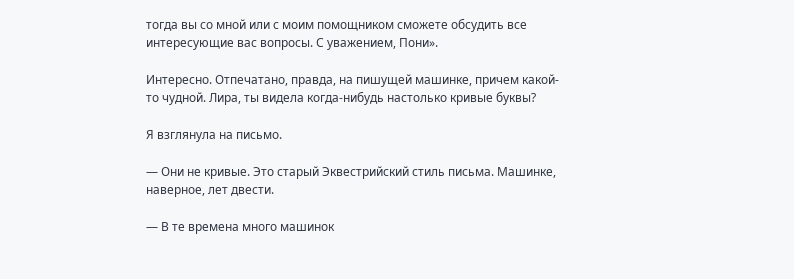тогда вы со мной или с моим помощником сможете обсудить все интересующие вас вопросы. С уважением, Пони».

Интересно. Отпечатано, правда, на пишущей машинке, причем какой-то чудной. Лира, ты видела когда-нибудь настолько кривые буквы?

Я взглянула на письмо.

— Они не кривые. Это старый Эквестрийский стиль письма. Машинке, наверное, лет двести.

— В те времена много машинок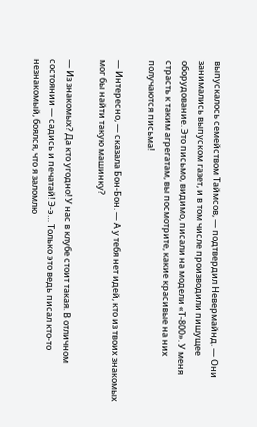выпускалось семейством Таймсов, — подтвердил Невермайнд. — Они занимались выпуском газет, и в том числе производили пишущее оборудование. Это письмо, видимо, писали на модели «Т-800». У меня страсть к таким агрегатам, вы посмотрите, какие красивые на них получаются письма!

— Интересно, — сказала Бон-Бон. — А у тебя нет идей, кто из твоих знакомых мог бы найти такую машинку?

— Из знакомых? Да кто угодно! У нас в клубе стоит такая. В отличном состоянии — садись и печатай! Э-э… Только это ведь писал кто-то незнакомый, боялся, что я заломлю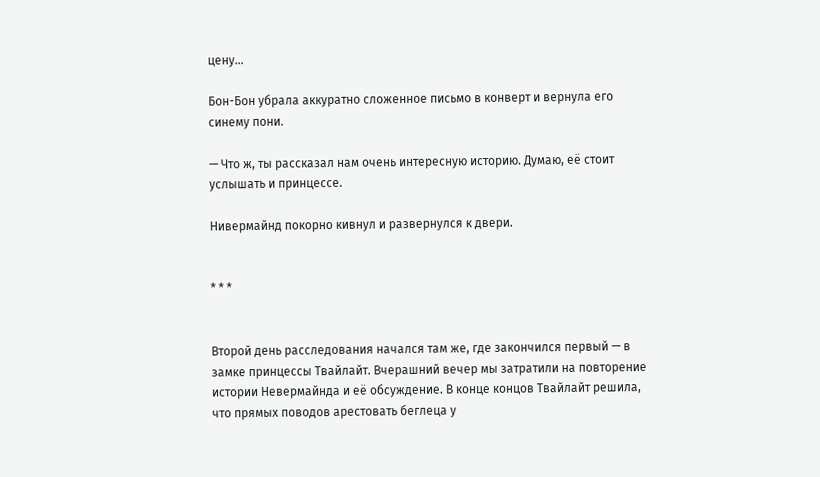цену...

Бон-Бон убрала аккуратно сложенное письмо в конверт и вернула его синему пони.

— Что ж, ты рассказал нам очень интересную историю. Думаю, её стоит услышать и принцессе.

Нивермайнд покорно кивнул и развернулся к двери.


* * *


Второй день расследования начался там же, где закончился первый — в замке принцессы Твайлайт. Вчерашний вечер мы затратили на повторение истории Невермайнда и её обсуждение. В конце концов Твайлайт решила, что прямых поводов арестовать беглеца у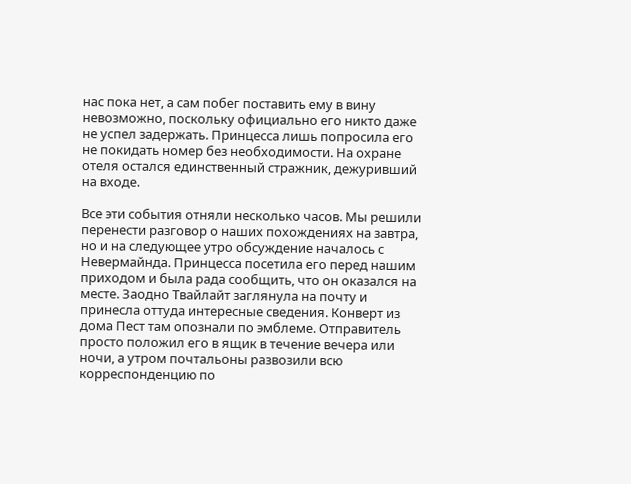нас пока нет, а сам побег поставить ему в вину невозможно, поскольку официально его никто даже не успел задержать. Принцесса лишь попросила его не покидать номер без необходимости. На охране отеля остался единственный стражник, дежуривший на входе.

Все эти события отняли несколько часов. Мы решили перенести разговор о наших похождениях на завтра, но и на следующее утро обсуждение началось с Невермайнда. Принцесса посетила его перед нашим приходом и была рада сообщить, что он оказался на месте. Заодно Твайлайт заглянула на почту и принесла оттуда интересные сведения. Конверт из дома Пест там опознали по эмблеме. Отправитель просто положил его в ящик в течение вечера или ночи, а утром почтальоны развозили всю корреспонденцию по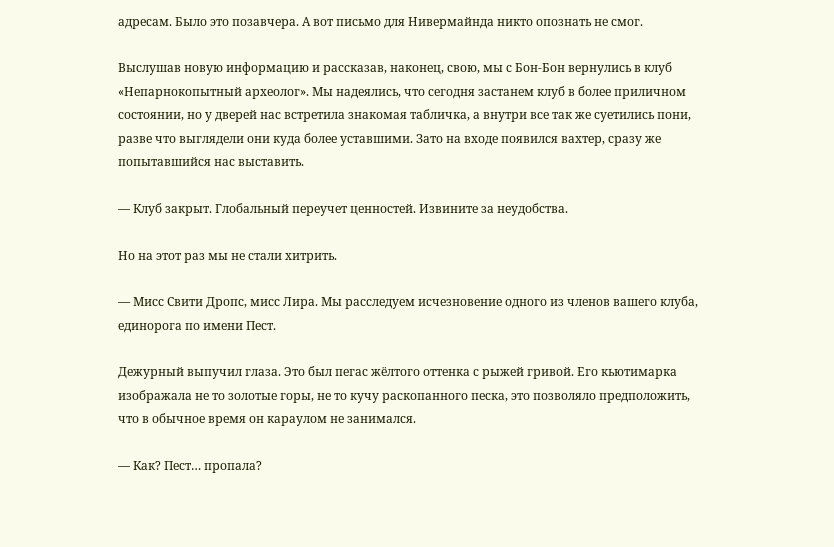адресам. Было это позавчера. А вот письмо для Нивермайнда никто опознать не смог.

Выслушав новую информацию и рассказав, наконец, свою, мы с Бон-Бон вернулись в клуб «Непарнокопытный археолог». Мы надеялись, что сегодня застанем клуб в более приличном состоянии, но у дверей нас встретила знакомая табличка, а внутри все так же суетились пони, разве что выглядели они куда более уставшими. Зато на входе появился вахтер, сразу же попытавшийся нас выставить.

— Клуб закрыт. Глобальный переучет ценностей. Извините за неудобства.

Но на этот раз мы не стали хитрить.

— Мисс Свити Дропс, мисс Лира. Мы расследуем исчезновение одного из членов вашего клуба, единорога по имени Пест.

Дежурный выпучил глаза. Это был пегас жёлтого оттенка с рыжей гривой. Его кьютимарка изображала не то золотые горы, не то кучу раскопанного песка, это позволяло предположить, что в обычное время он караулом не занимался.

— Как? Пест… пропала?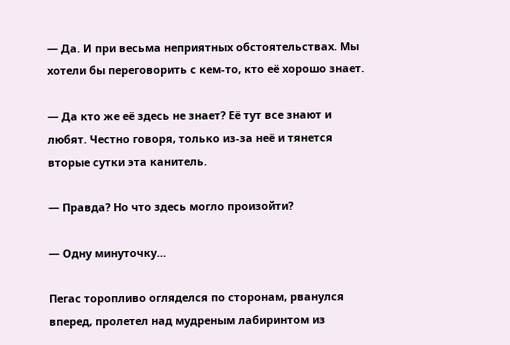— Да. И при весьма неприятных обстоятельствах. Мы хотели бы переговорить с кем-то, кто её хорошо знает.

— Да кто же её здесь не знает? Её тут все знают и любят. Честно говоря, только из-за неё и тянется вторые сутки эта канитель.

— Правда? Но что здесь могло произойти?

— Одну минуточку…

Пегас торопливо огляделся по сторонам, рванулся вперед, пролетел над мудреным лабиринтом из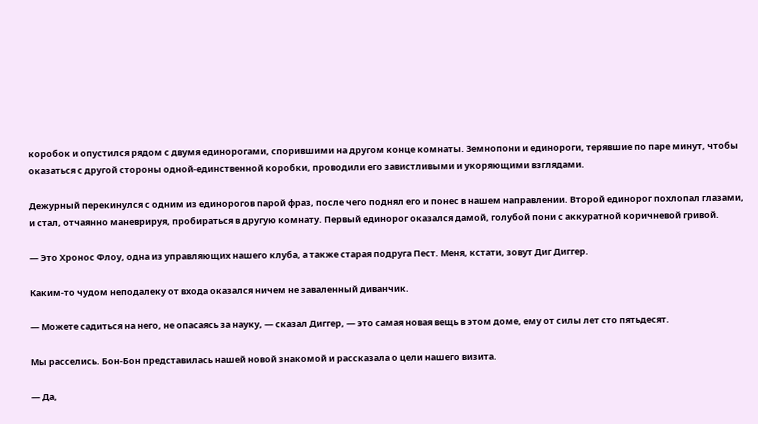коробок и опустился рядом с двумя единорогами, спорившими на другом конце комнаты. Земнопони и единороги, терявшие по паре минут, чтобы оказаться с другой стороны одной-единственной коробки, проводили его завистливыми и укоряющими взглядами.

Дежурный перекинулся с одним из единорогов парой фраз, после чего поднял его и понес в нашем направлении. Второй единорог похлопал глазами, и стал, отчаянно маневрируя, пробираться в другую комнату. Первый единорог оказался дамой, голубой пони с аккуратной коричневой гривой.

— Это Хронос Флоу, одна из управляющих нашего клуба, а также старая подруга Пест. Меня, кстати, зовут Диг Диггер.

Каким-то чудом неподалеку от входа оказался ничем не заваленный диванчик.

— Можете садиться на него, не опасаясь за науку, — сказал Диггер, — это самая новая вещь в этом доме, ему от силы лет сто пятьдесят.

Мы расселись. Бон-Бон представилась нашей новой знакомой и рассказала о цели нашего визита.

— Да,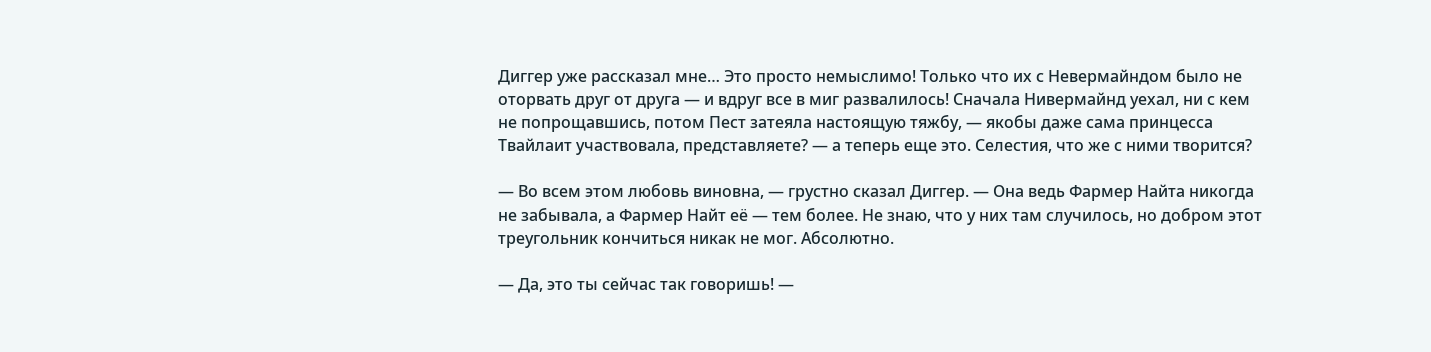Диггер уже рассказал мне… Это просто немыслимо! Только что их с Невермайндом было не оторвать друг от друга — и вдруг все в миг развалилось! Сначала Нивермайнд уехал, ни с кем не попрощавшись, потом Пест затеяла настоящую тяжбу, — якобы даже сама принцесса Твайлаит участвовала, представляете? — а теперь еще это. Селестия, что же с ними творится?

— Во всем этом любовь виновна, — грустно сказал Диггер. — Она ведь Фармер Найта никогда не забывала, а Фармер Найт её — тем более. Не знаю, что у них там случилось, но добром этот треугольник кончиться никак не мог. Абсолютно.

— Да, это ты сейчас так говоришь! —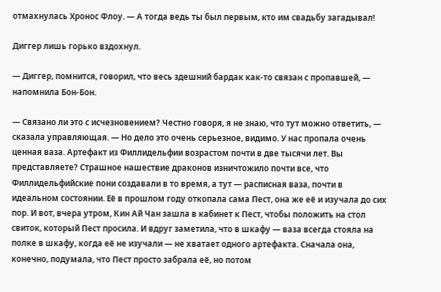отмахнулась Хронос Флоу. — А тогда ведь ты был первым, кто им свадьбу загадывал!

Диггер лишь горько вздохнул.

— Диггер, помнится, говорил, что весь здешний бардак как-то связан с пропавшей, — напомнила Бон-Бон.

— Связано ли это с исчезновением? Честно говоря, я не знаю, что тут можно ответить, — сказала управляющая. — Но дело это очень серьезное, видимо. У нас пропала очень ценная ваза. Артефакт из Филлидельфии возрастом почти в две тысячи лет. Вы представляете? Страшное нашествие драконов изничтожило почти все, что Филлидельфийские пони создавали в то время, а тут — расписная ваза, почти в идеальном состоянии. Её в прошлом году откопала сама Пест, она же её и изучала до сих пор. И вот, вчера утром, Кин Ай Чан зашла в кабинет к Пест, чтобы положить на стол свиток, который Пест просила. И вдруг заметила, что в шкафу — ваза всегда стояла на полке в шкафу, когда её не изучали — не хватает одного артефакта. Сначала она, конечно, подумала, что Пест просто забрала её, но потом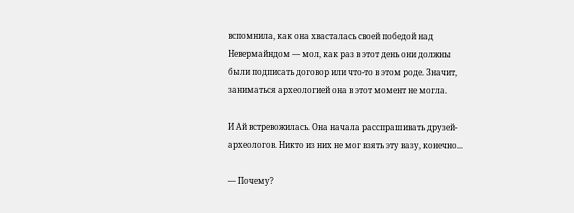вспомнила, как она хвасталась своей победой над Невермайндом — мол, как раз в этот день они должны были подписать договор или что-то в этом роде. Значит, заниматься археологией она в этот момент не могла.

И Ай встревожилась. Она начала расспрашивать друзей-археологов. Никто из них не мог взять эту вазу, конечно...

— Почему?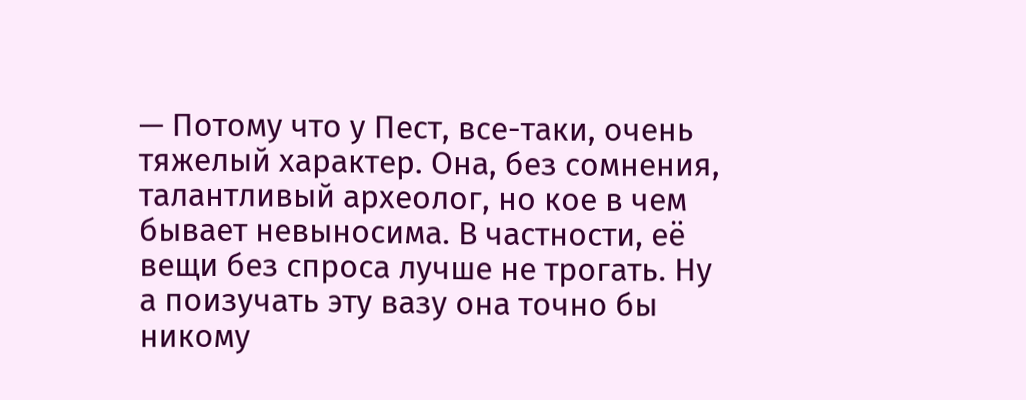— Потому что у Пест, все-таки, очень тяжелый характер. Она, без сомнения, талантливый археолог, но кое в чем бывает невыносима. В частности, её вещи без спроса лучше не трогать. Ну а поизучать эту вазу она точно бы никому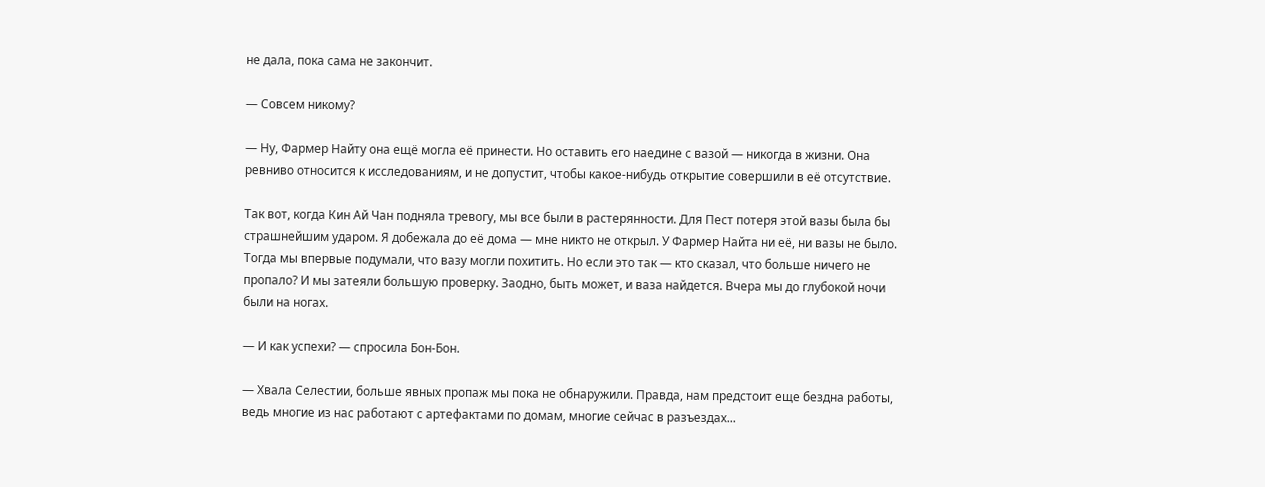не дала, пока сама не закончит.

— Совсем никому?

— Ну, Фармер Найту она ещё могла её принести. Но оставить его наедине с вазой — никогда в жизни. Она ревниво относится к исследованиям, и не допустит, чтобы какое-нибудь открытие совершили в её отсутствие.

Так вот, когда Кин Ай Чан подняла тревогу, мы все были в растерянности. Для Пест потеря этой вазы была бы страшнейшим ударом. Я добежала до её дома — мне никто не открыл. У Фармер Найта ни её, ни вазы не было. Тогда мы впервые подумали, что вазу могли похитить. Но если это так — кто сказал, что больше ничего не пропало? И мы затеяли большую проверку. Заодно, быть может, и ваза найдется. Вчера мы до глубокой ночи были на ногах.

— И как успехи? — спросила Бон-Бон.

— Хвала Селестии, больше явных пропаж мы пока не обнаружили. Правда, нам предстоит еще бездна работы, ведь многие из нас работают с артефактами по домам, многие сейчас в разъездах...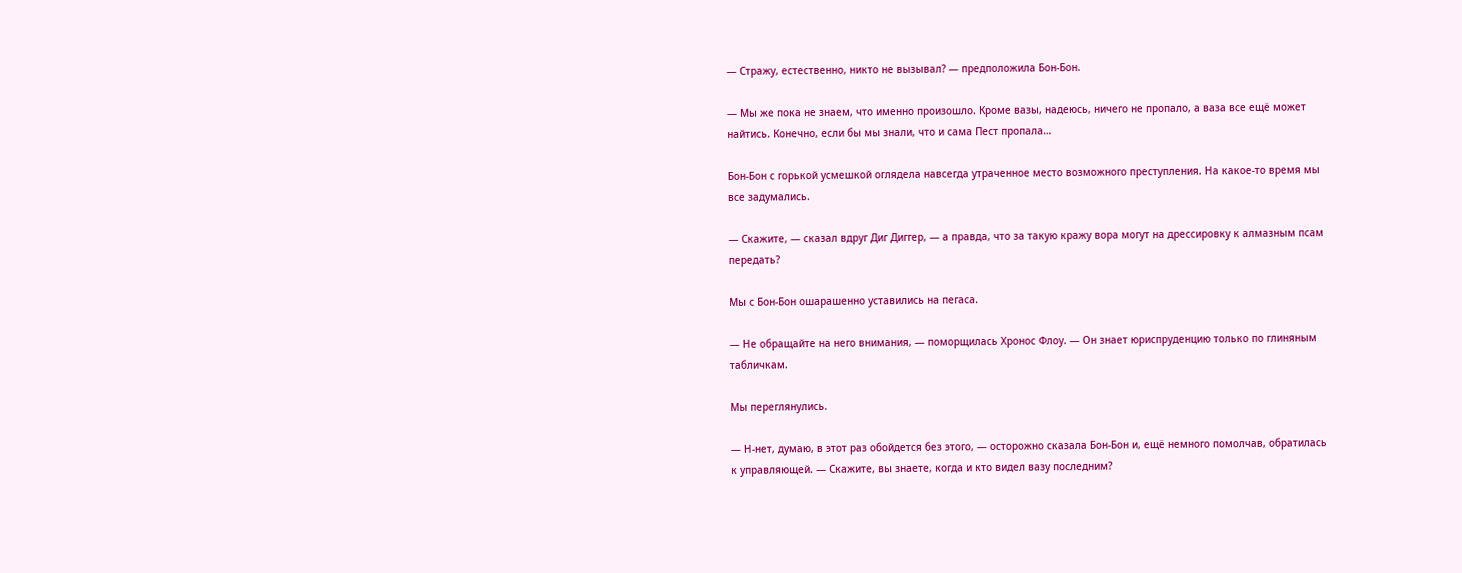— Стражу, естественно, никто не вызывал? — предположила Бон-Бон.

— Мы же пока не знаем, что именно произошло. Кроме вазы, надеюсь, ничего не пропало, а ваза все ещё может найтись. Конечно, если бы мы знали, что и сама Пест пропала…

Бон-Бон с горькой усмешкой оглядела навсегда утраченное место возможного преступления. На какое-то время мы все задумались.

— Скажите, — сказал вдруг Диг Диггер, — а правда, что за такую кражу вора могут на дрессировку к алмазным псам передать?

Мы с Бон-Бон ошарашенно уставились на пегаса.

— Не обращайте на него внимания, — поморщилась Хронос Флоу. — Он знает юриспруденцию только по глиняным табличкам.

Мы переглянулись.

— Н-нет, думаю, в этот раз обойдется без этого, — осторожно сказала Бон-Бон и, ещё немного помолчав, обратилась к управляющей. — Скажите, вы знаете, когда и кто видел вазу последним?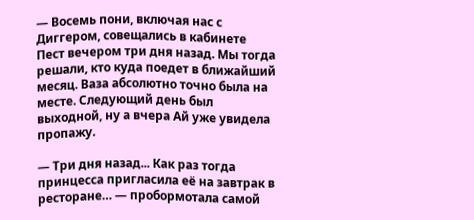— Восемь пони, включая нас с Диггером, совещались в кабинете Пест вечером три дня назад. Мы тогда решали, кто куда поедет в ближайший месяц. Ваза абсолютно точно была на месте. Следующий день был выходной, ну а вчера Ай уже увидела пропажу.

— Три дня назад... Как раз тогда принцесса пригласила её на завтрак в ресторане… — пробормотала самой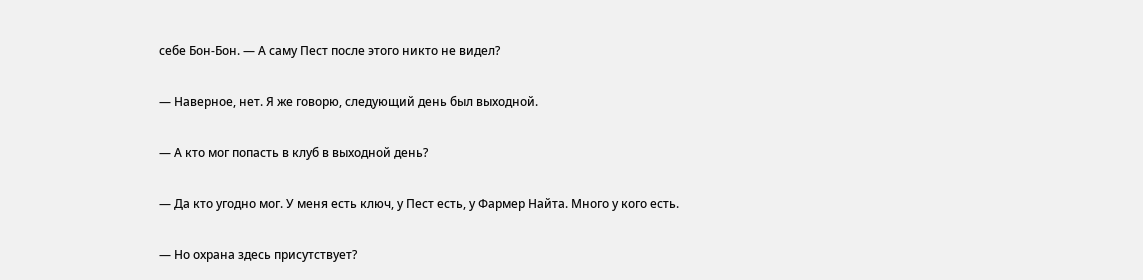себе Бон-Бон. — А саму Пест после этого никто не видел?

— Наверное, нет. Я же говорю, следующий день был выходной.

— А кто мог попасть в клуб в выходной день?

— Да кто угодно мог. У меня есть ключ, у Пест есть, у Фармер Найта. Много у кого есть.

— Но охрана здесь присутствует?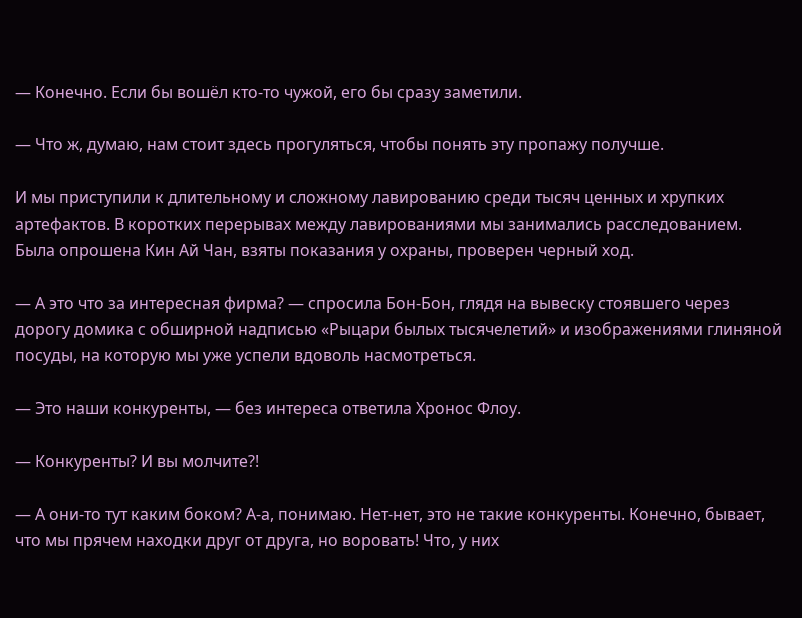— Конечно. Если бы вошёл кто-то чужой, его бы сразу заметили.

— Что ж, думаю, нам стоит здесь прогуляться, чтобы понять эту пропажу получше.

И мы приступили к длительному и сложному лавированию среди тысяч ценных и хрупких артефактов. В коротких перерывах между лавированиями мы занимались расследованием. Была опрошена Кин Ай Чан, взяты показания у охраны, проверен черный ход.

— А это что за интересная фирма? — спросила Бон-Бон, глядя на вывеску стоявшего через дорогу домика с обширной надписью «Рыцари былых тысячелетий» и изображениями глиняной посуды, на которую мы уже успели вдоволь насмотреться.

— Это наши конкуренты, — без интереса ответила Хронос Флоу.

— Конкуренты? И вы молчите?!

— А они-то тут каким боком? А-а, понимаю. Нет-нет, это не такие конкуренты. Конечно, бывает, что мы прячем находки друг от друга, но воровать! Что, у них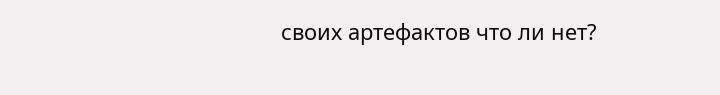своих артефактов что ли нет?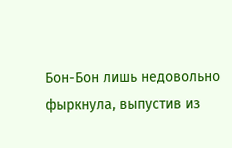Бон-Бон лишь недовольно фыркнула, выпустив из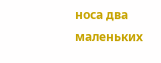носа два маленьких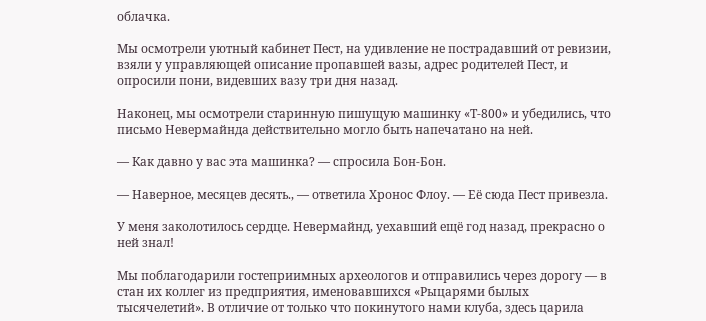облачка.

Мы осмотрели уютный кабинет Пест, на удивление не пострадавший от ревизии, взяли у управляющей описание пропавшей вазы, адрес родителей Пест, и опросили пони, видевших вазу три дня назад.

Наконец, мы осмотрели старинную пишущую машинку «Т-800» и убедились, что письмо Невермайнда действительно могло быть напечатано на ней.

— Как давно у вас эта машинка? — спросила Бон-Бон.

— Наверное, месяцев десять., — ответила Хронос Флоу. — Её сюда Пест привезла.

У меня заколотилось сердце. Невермайнд, уехавший ещё год назад, прекрасно о ней знал!

Мы поблагодарили гостеприимных археологов и отправились через дорогу — в стан их коллег из предприятия, именовавшихся «Рыцарями былых тысячелетий». В отличие от только что покинутого нами клуба, здесь царила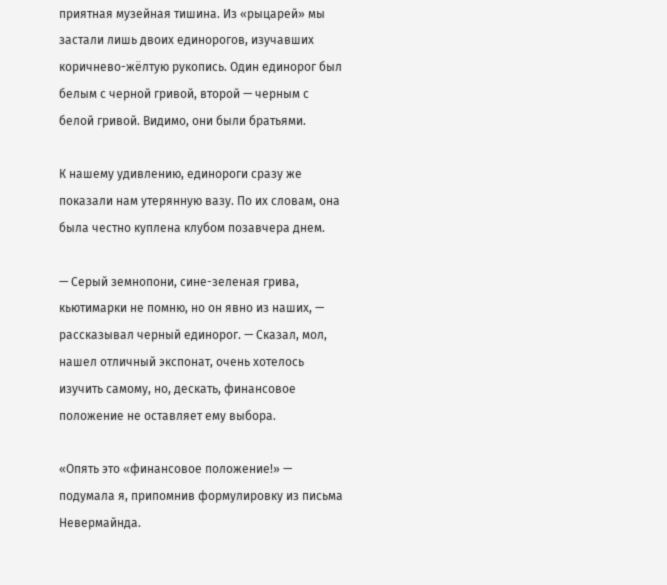приятная музейная тишина. Из «рыцарей» мы застали лишь двоих единорогов, изучавших коричнево-жёлтую рукопись. Один единорог был белым с черной гривой, второй — черным с белой гривой. Видимо, они были братьями.

К нашему удивлению, единороги сразу же показали нам утерянную вазу. По их словам, она была честно куплена клубом позавчера днем.

— Серый земнопони, сине-зеленая грива, кьютимарки не помню, но он явно из наших, — рассказывал черный единорог. — Сказал, мол, нашел отличный экспонат, очень хотелось изучить самому, но, дескать, финансовое положение не оставляет ему выбора.

«Опять это «финансовое положение!» — подумала я, припомнив формулировку из письма Невермайнда.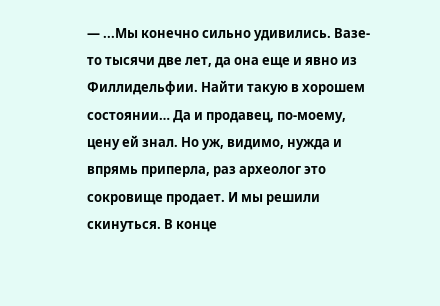— ...Мы конечно сильно удивились. Вазе-то тысячи две лет, да она еще и явно из Филлидельфии. Найти такую в хорошем состоянии… Да и продавец, по-моему, цену ей знал. Но уж, видимо, нужда и впрямь приперла, раз археолог это сокровище продает. И мы решили скинуться. В конце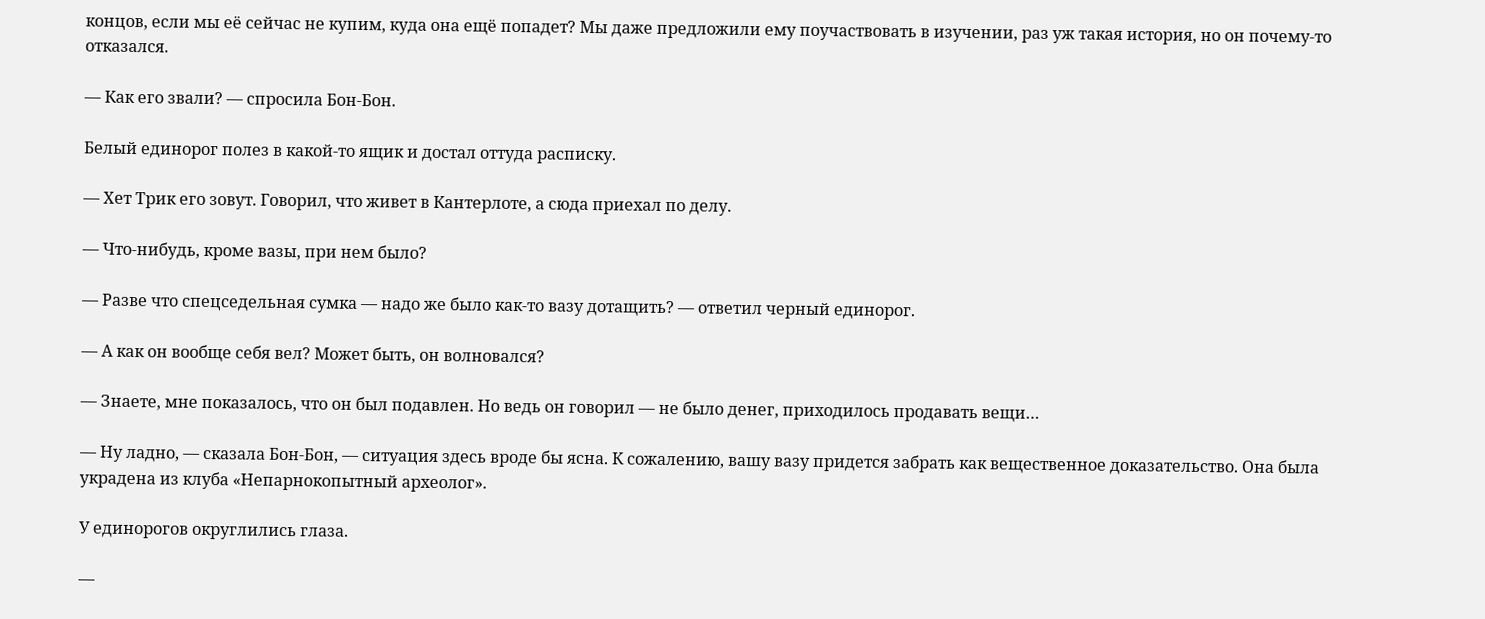концов, если мы её сейчас не купим, куда она ещё попадет? Мы даже предложили ему поучаствовать в изучении, раз уж такая история, но он почему-то отказался.

— Как его звали? — спросила Бон-Бон.

Белый единорог полез в какой-то ящик и достал оттуда расписку.

— Хет Трик его зовут. Говорил, что живет в Кантерлоте, а сюда приехал по делу.

— Что-нибудь, кроме вазы, при нем было?

— Разве что спецседельная сумка — надо же было как-то вазу дотащить? — ответил черный единорог.

— А как он вообще себя вел? Может быть, он волновался?

— Знаете, мне показалось, что он был подавлен. Но ведь он говорил — не было денег, приходилось продавать вещи…

— Ну ладно, — сказала Бон-Бон, — ситуация здесь вроде бы ясна. К сожалению, вашу вазу придется забрать как вещественное доказательство. Она была украдена из клуба «Непарнокопытный археолог».

У единорогов округлились глаза.

—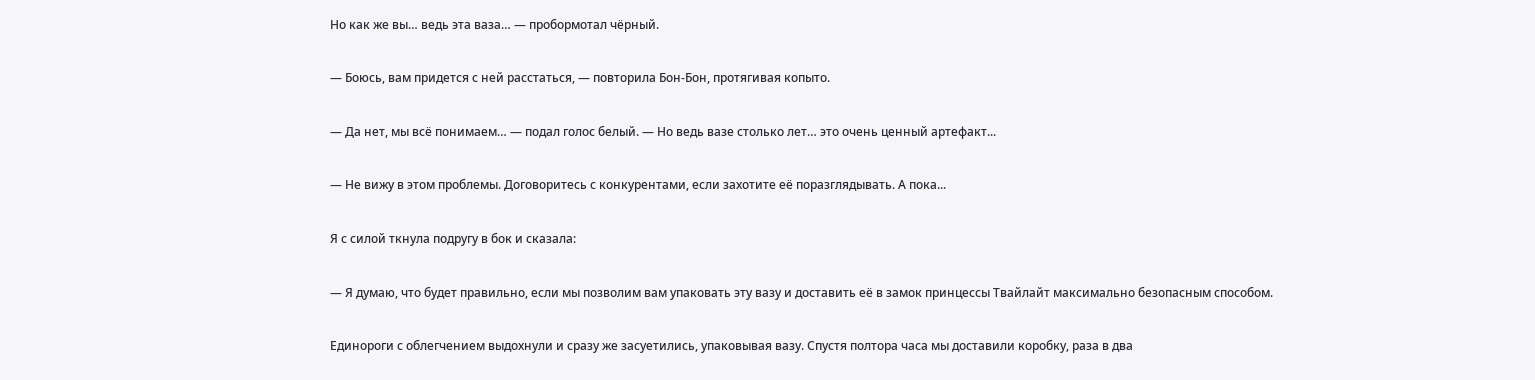Но как же вы… ведь эта ваза… — пробормотал чёрный.

— Боюсь, вам придется с ней расстаться, — повторила Бон-Бон, протягивая копыто.

— Да нет, мы всё понимаем… — подал голос белый. — Но ведь вазе столько лет… это очень ценный артефакт...

— Не вижу в этом проблемы. Договоритесь с конкурентами, если захотите её поразглядывать. А пока...

Я с силой ткнула подругу в бок и сказала:

— Я думаю, что будет правильно, если мы позволим вам упаковать эту вазу и доставить её в замок принцессы Твайлайт максимально безопасным способом.

Единороги с облегчением выдохнули и сразу же засуетились, упаковывая вазу. Спустя полтора часа мы доставили коробку, раза в два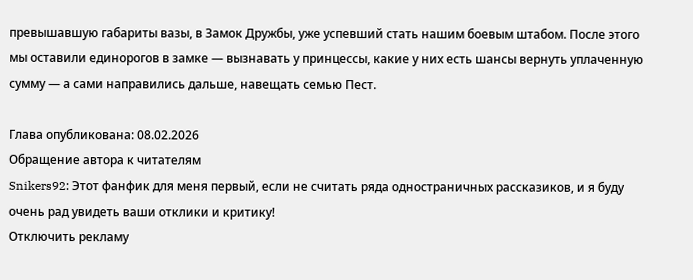превышавшую габариты вазы, в Замок Дружбы, уже успевший стать нашим боевым штабом. После этого мы оставили единорогов в замке — вызнавать у принцессы, какие у них есть шансы вернуть уплаченную сумму — а сами направились дальше, навещать семью Пест.

Глава опубликована: 08.02.2026
Обращение автора к читателям
Snikers92: Этот фанфик для меня первый, если не считать ряда одностраничных рассказиков, и я буду очень рад увидеть ваши отклики и критику!
Отключить рекламу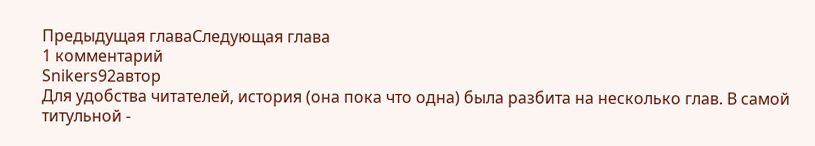Предыдущая главаСледующая глава
1 комментарий
Snikers92автор
Для удобства читателей, история (она пока что одна) была разбита на несколько глав. В самой титульной -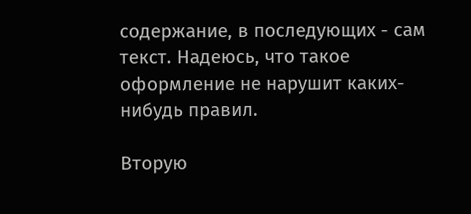содержание, в последующих - сам текст. Надеюсь, что такое оформление не нарушит каких-нибудь правил.

Вторую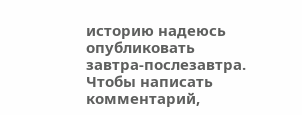историю надеюсь опубликовать завтра-послезавтра.
Чтобы написать комментарий,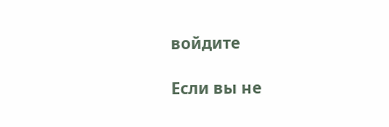войдите

Если вы не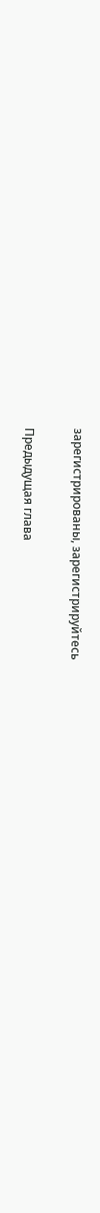зарегистрированы, зарегистрируйтесь

Предыдущая глава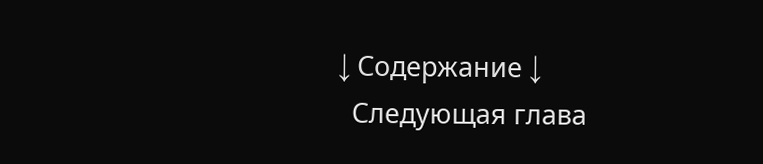↓ Содержание ↓
  Следующая глава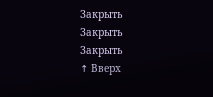Закрыть
Закрыть
Закрыть
↑ Вверх